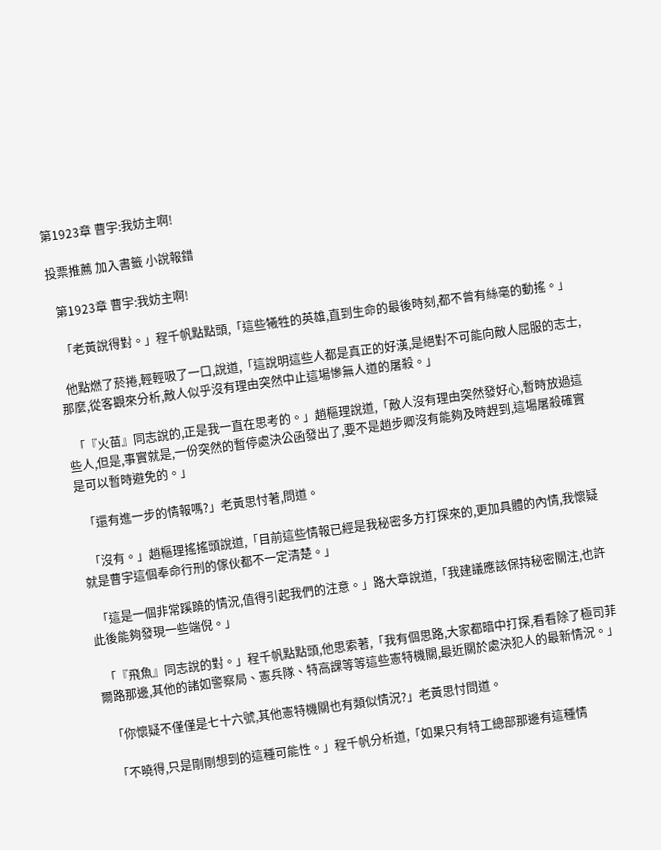第1923章 曹宇:我妨主啊!

投票推薦 加入書籤 小說報錯

  第1923章 曹宇:我妨主啊!

  「老黃說得對。」程千帆點點頭,「這些犧牲的英雄,直到生命的最後時刻,都不曾有絲毫的動搖。」

  他點燃了菸捲,輕輕吸了一口,說道,「這說明這些人都是真正的好漢,是絕對不可能向敵人屈服的志士,那麼,從客觀來分析,敵人似乎沒有理由突然中止這場慘無人道的屠殺。」

  「『火苗』同志說的,正是我一直在思考的。」趙樞理說道,「敵人沒有理由突然發好心,暫時放過這些人,但是,事實就是,一份突然的暫停處決公函發出了,要不是趙步卿沒有能夠及時趕到,這場屠殺確實是可以暫時避免的。」

  「還有進一步的情報嗎?」老黃思忖著,問道。

  「沒有。」趙樞理搖搖頭說道,「目前這些情報已經是我秘密多方打探來的,更加具體的內情,我懷疑就是曹宇這個奉命行刑的傢伙都不一定清楚。」

  「這是一個非常蹊蹺的情況,值得引起我們的注意。」路大章說道,「我建議應該保持秘密關注,也許此後能夠發現一些端倪。」

  「『飛魚』同志說的對。」程千帆點點頭,他思索著,「我有個思路,大家都暗中打探,看看除了極司菲爾路那邊,其他的諸如警察局、憲兵隊、特高課等等這些憲特機關,最近關於處決犯人的最新情況。」

  「你懷疑不僅僅是七十六號,其他憲特機關也有類似情況?」老黃思忖問道。

  「不曉得,只是剛剛想到的這種可能性。」程千帆分析道,「如果只有特工總部那邊有這種情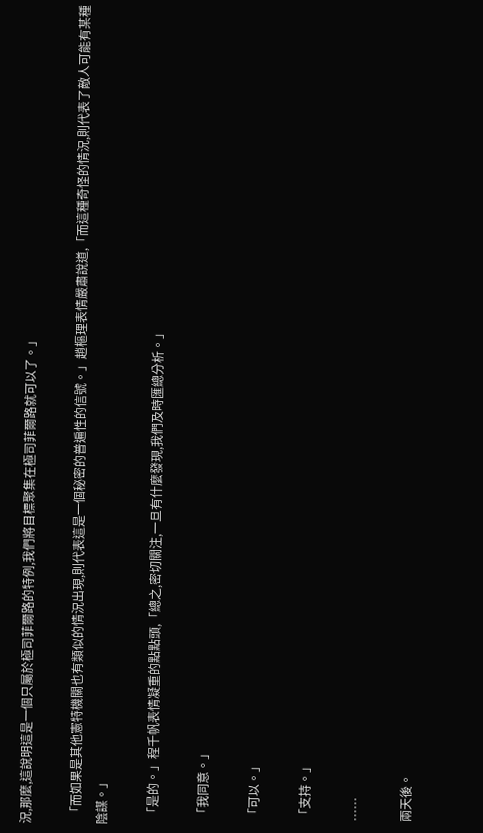況,那麼,這說明這是一個只屬於極司菲爾路的特例,我們將目標聚集在極司菲爾路就可以了。」

  「而如果是其他憲特機關也有類似的情況出現,則代表這是一個秘密的普遍性的信號。」趙樞理表情嚴肅說道,「而這種奇怪的情況,則代表了敵人可能有某種陰謀。」

  「是的。」程千帆表情凝重的點點頭,「總之,密切關注,一旦有什麼發現,我們及時匯總分析。」

  「我同意。」

  「可以。」

  「支持。」

  ……

  兩天後。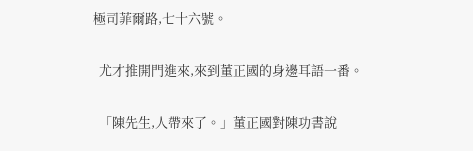極司菲爾路,七十六號。

  尤才推開門進來,來到董正國的身邊耳語一番。

  「陳先生,人帶來了。」董正國對陳功書說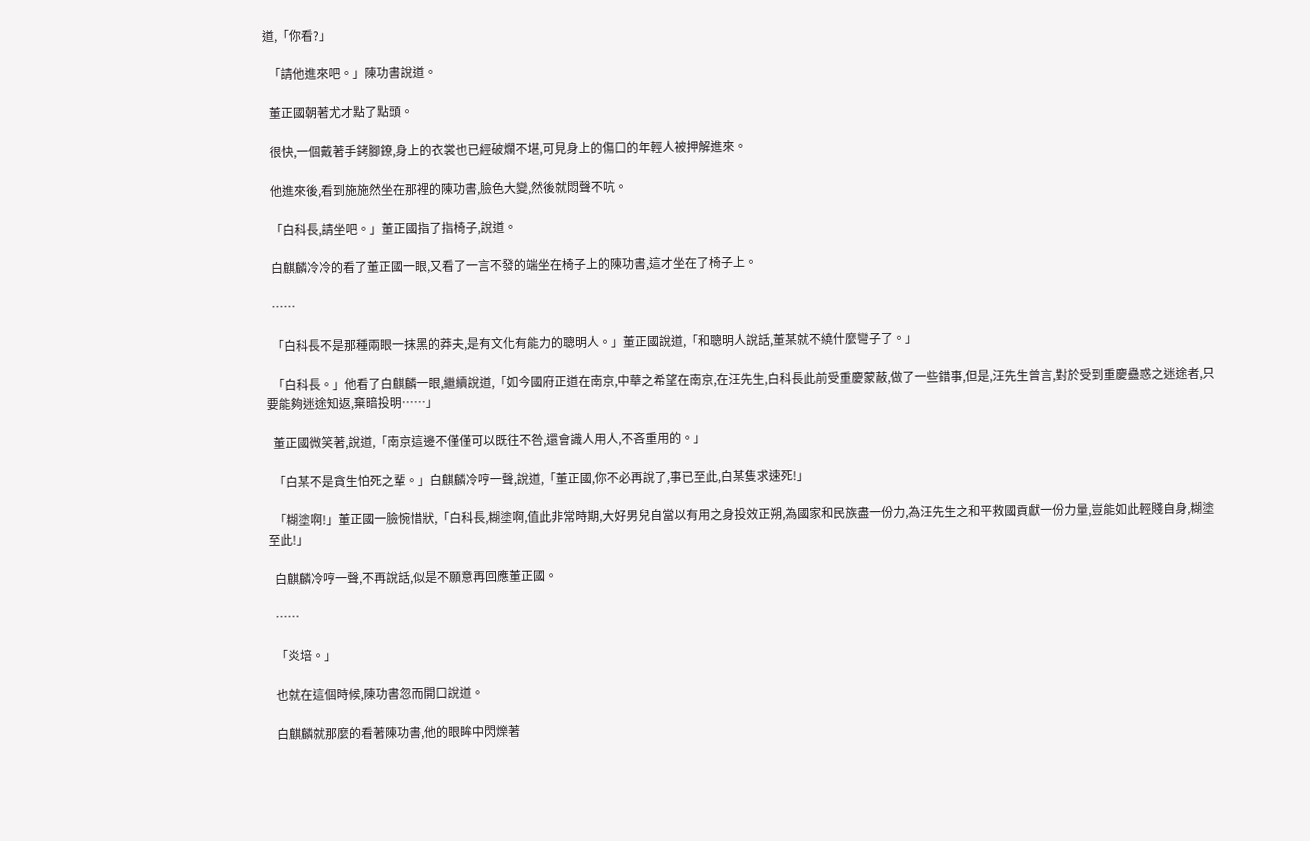道,「你看?」

  「請他進來吧。」陳功書說道。

  董正國朝著尤才點了點頭。

  很快,一個戴著手銬腳鐐,身上的衣裳也已經破爛不堪,可見身上的傷口的年輕人被押解進來。

  他進來後,看到施施然坐在那裡的陳功書,臉色大變,然後就悶聲不吭。

  「白科長,請坐吧。」董正國指了指椅子,說道。

  白麒麟冷冷的看了董正國一眼,又看了一言不發的端坐在椅子上的陳功書,這才坐在了椅子上。

  ……

  「白科長不是那種兩眼一抹黑的莽夫,是有文化有能力的聰明人。」董正國說道,「和聰明人說話,董某就不繞什麼彎子了。」

  「白科長。」他看了白麒麟一眼,繼續說道,「如今國府正道在南京,中華之希望在南京,在汪先生,白科長此前受重慶蒙蔽,做了一些錯事,但是,汪先生曾言,對於受到重慶蠱惑之迷途者,只要能夠迷途知返,棄暗投明……」

  董正國微笑著,說道,「南京這邊不僅僅可以既往不咎,還會識人用人,不吝重用的。」

  「白某不是貪生怕死之輩。」白麒麟冷哼一聲,說道,「董正國,你不必再說了,事已至此,白某隻求速死!」

  「糊塗啊!」董正國一臉惋惜狀,「白科長,糊塗啊,值此非常時期,大好男兒自當以有用之身投效正朔,為國家和民族盡一份力,為汪先生之和平救國貢獻一份力量,豈能如此輕賤自身,糊塗至此!」

  白麒麟冷哼一聲,不再說話,似是不願意再回應董正國。

  ……

  「炎培。」

  也就在這個時候,陳功書忽而開口說道。

  白麒麟就那麼的看著陳功書,他的眼眸中閃爍著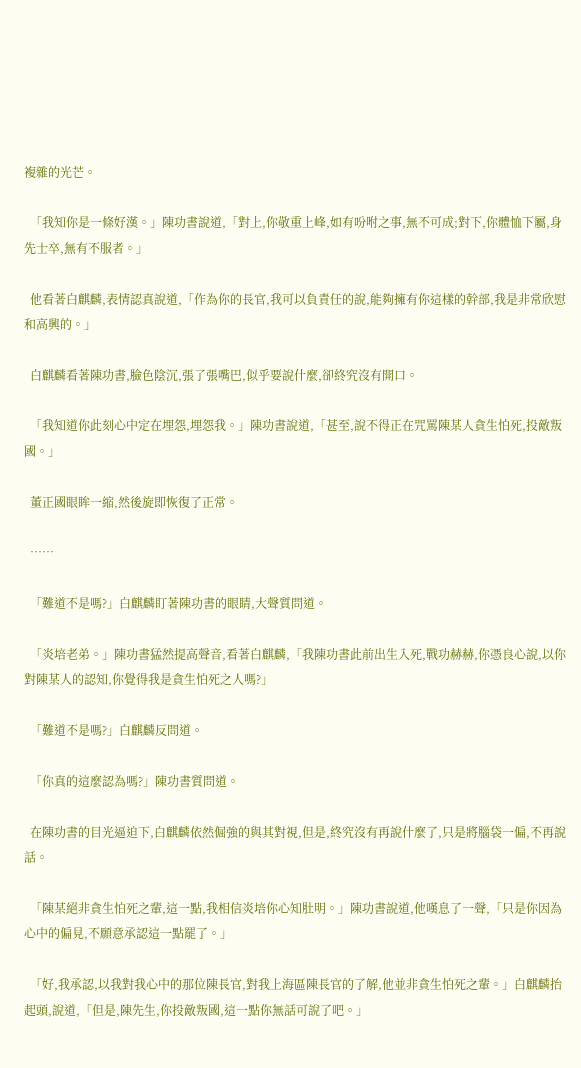複雜的光芒。

  「我知你是一條好漢。」陳功書說道,「對上,你敬重上峰,如有吩咐之事,無不可成;對下,你體恤下屬,身先士卒,無有不服者。」

  他看著白麒麟,表情認真說道,「作為你的長官,我可以負責任的說,能夠擁有你這樣的幹部,我是非常欣慰和高興的。」

  白麒麟看著陳功書,臉色陰沉,張了張嘴巴,似乎要說什麼,卻終究沒有開口。

  「我知道你此刻心中定在埋怨,埋怨我。」陳功書說道,「甚至,說不得正在咒罵陳某人貪生怕死,投敵叛國。」

  董正國眼眸一縮,然後旋即恢復了正常。

  ……

  「難道不是嗎?」白麒麟盯著陳功書的眼睛,大聲質問道。

  「炎培老弟。」陳功書猛然提高聲音,看著白麒麟,「我陳功書此前出生入死,戰功赫赫,你憑良心說,以你對陳某人的認知,你覺得我是貪生怕死之人嗎?」

  「難道不是嗎?」白麒麟反問道。

  「你真的這麼認為嗎?」陳功書質問道。

  在陳功書的目光逼迫下,白麒麟依然倔強的與其對視,但是,終究沒有再說什麼了,只是將腦袋一偏,不再說話。

  「陳某絕非貪生怕死之輩,這一點,我相信炎培你心知肚明。」陳功書說道,他嘆息了一聲,「只是你因為心中的偏見,不願意承認這一點罷了。」

  「好,我承認,以我對我心中的那位陳長官,對我上海區陳長官的了解,他並非貪生怕死之輩。」白麒麟抬起頭,說道,「但是,陳先生,你投敵叛國,這一點你無話可說了吧。」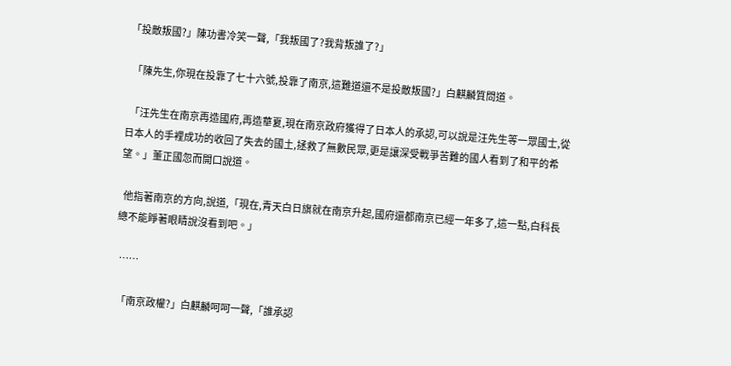「投敵叛國?」陳功書冷笑一聲,「我叛國了?我背叛誰了?」

  「陳先生,你現在投靠了七十六號,投靠了南京,這難道還不是投敵叛國?」白麒麟質問道。

  「汪先生在南京再造國府,再造華夏,現在南京政府獲得了日本人的承認,可以說是汪先生等一眾國士,從日本人的手裡成功的收回了失去的國土,拯救了無數民眾,更是讓深受戰爭苦難的國人看到了和平的希望。」董正國忽而開口說道。

  他指著南京的方向,說道,「現在,青天白日旗就在南京升起,國府還都南京已經一年多了,這一點,白科長總不能睜著眼睛說沒看到吧。」

  ……

  「南京政權?」白麒麟呵呵一聲,「誰承認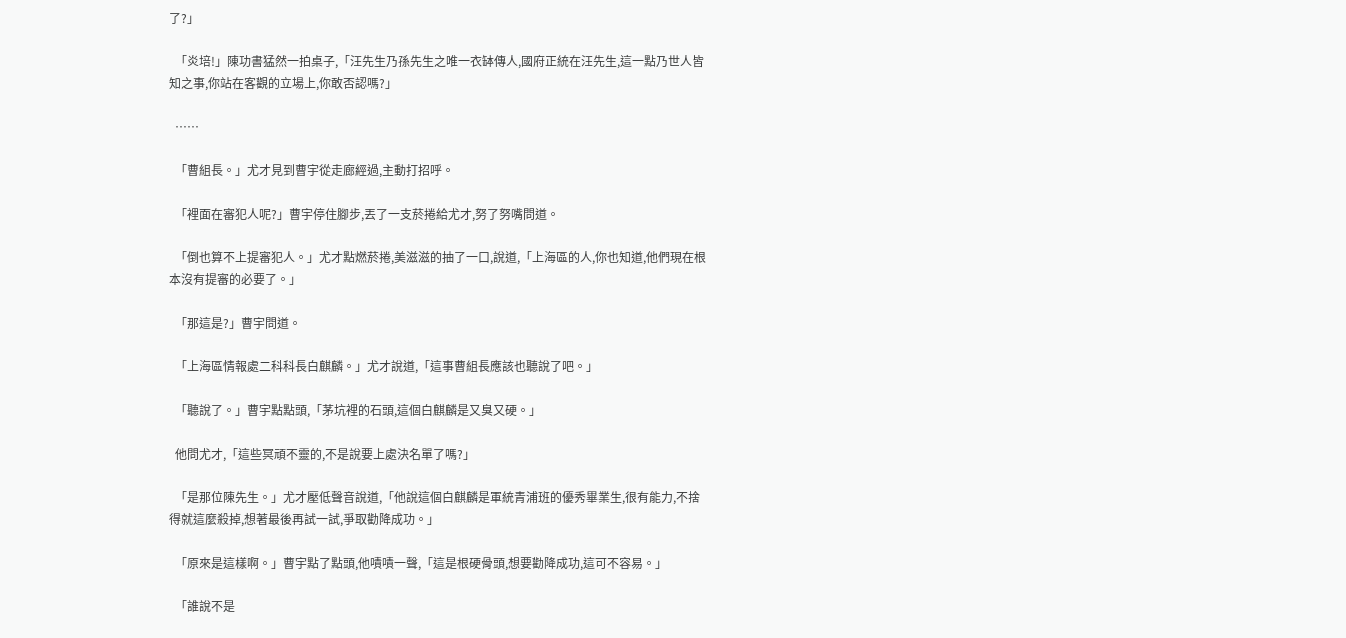了?」

  「炎培!」陳功書猛然一拍桌子,「汪先生乃孫先生之唯一衣缽傳人,國府正統在汪先生,這一點乃世人皆知之事,你站在客觀的立場上,你敢否認嗎?」

  ……

  「曹組長。」尤才見到曹宇從走廊經過,主動打招呼。

  「裡面在審犯人呢?」曹宇停住腳步,丟了一支菸捲給尤才,努了努嘴問道。

  「倒也算不上提審犯人。」尤才點燃菸捲,美滋滋的抽了一口,說道,「上海區的人,你也知道,他們現在根本沒有提審的必要了。」

  「那這是?」曹宇問道。

  「上海區情報處二科科長白麒麟。」尤才說道,「這事曹組長應該也聽說了吧。」

  「聽說了。」曹宇點點頭,「茅坑裡的石頭,這個白麒麟是又臭又硬。」

  他問尤才,「這些冥頑不靈的,不是說要上處決名單了嗎?」

  「是那位陳先生。」尤才壓低聲音說道,「他說這個白麒麟是軍統青浦班的優秀畢業生,很有能力,不捨得就這麼殺掉,想著最後再試一試,爭取勸降成功。」

  「原來是這樣啊。」曹宇點了點頭,他嘖嘖一聲,「這是根硬骨頭,想要勸降成功,這可不容易。」

  「誰說不是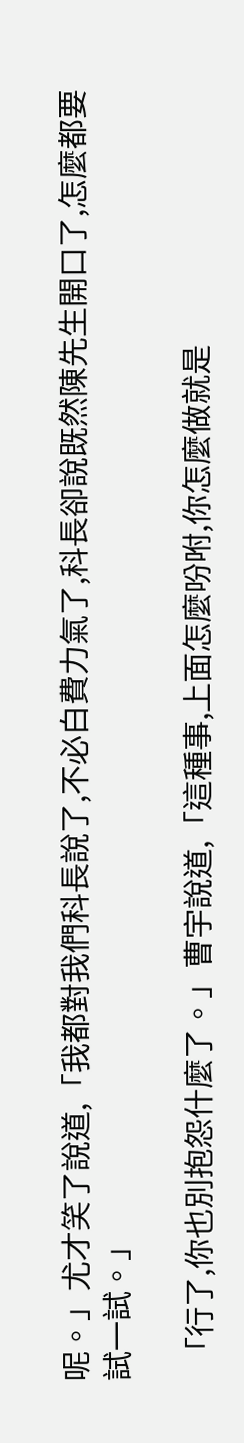呢。」尤才笑了說道,「我都對我們科長說了,不必白費力氣了,科長卻說既然陳先生開口了,怎麼都要試一試。」

  「行了,你也別抱怨什麼了。」曹宇說道,「這種事,上面怎麼吩咐,你怎麼做就是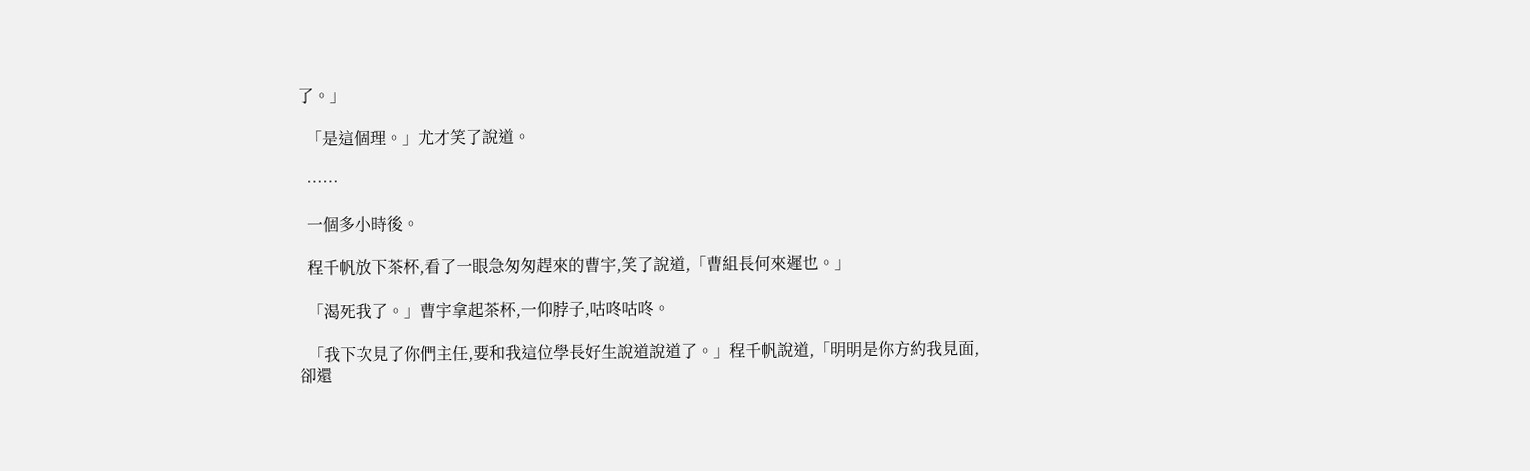了。」

  「是這個理。」尤才笑了說道。

  ……

  一個多小時後。

  程千帆放下茶杯,看了一眼急匆匆趕來的曹宇,笑了說道,「曹組長何來遲也。」

  「渴死我了。」曹宇拿起茶杯,一仰脖子,咕咚咕咚。

  「我下次見了你們主任,要和我這位學長好生說道說道了。」程千帆說道,「明明是你方約我見面,卻還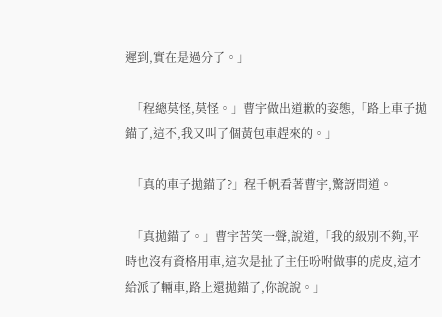遲到,實在是過分了。」

  「程總莫怪,莫怪。」曹宇做出道歉的姿態,「路上車子拋錨了,這不,我又叫了個黃包車趕來的。」

  「真的車子拋錨了?」程千帆看著曹宇,驚訝問道。

  「真拋錨了。」曹宇苦笑一聲,說道,「我的級別不夠,平時也沒有資格用車,這次是扯了主任吩咐做事的虎皮,這才給派了輛車,路上還拋錨了,你說說。」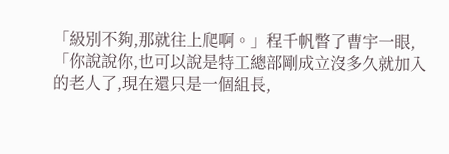「級別不夠,那就往上爬啊。」程千帆瞥了曹宇一眼,「你說說你,也可以說是特工總部剛成立沒多久就加入的老人了,現在還只是一個組長,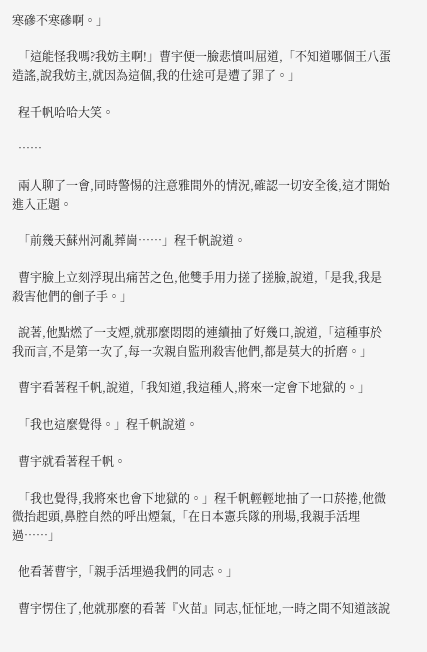寒磣不寒磣啊。」

  「這能怪我嗎?我妨主啊!」曹宇便一臉悲憤叫屈道,「不知道哪個王八蛋造謠,說我妨主,就因為這個,我的仕途可是遭了罪了。」

  程千帆哈哈大笑。

  ……

  兩人聊了一會,同時警惕的注意雅間外的情況,確認一切安全後,這才開始進入正題。

  「前幾天蘇州河亂葬崗……」程千帆說道。

  曹宇臉上立刻浮現出痛苦之色,他雙手用力搓了搓臉,說道,「是我,我是殺害他們的劊子手。」

  說著,他點燃了一支煙,就那麼悶悶的連續抽了好幾口,說道,「這種事於我而言,不是第一次了,每一次親自監刑殺害他們,都是莫大的折磨。」

  曹宇看著程千帆,說道,「我知道,我這種人,將來一定會下地獄的。」

  「我也這麼覺得。」程千帆說道。

  曹宇就看著程千帆。

  「我也覺得,我將來也會下地獄的。」程千帆輕輕地抽了一口菸捲,他微微抬起頭,鼻腔自然的呼出煙氣,「在日本憲兵隊的刑場,我親手活埋過……」

  他看著曹宇,「親手活埋過我們的同志。」

  曹宇愣住了,他就那麼的看著『火苗』同志,怔怔地,一時之間不知道該說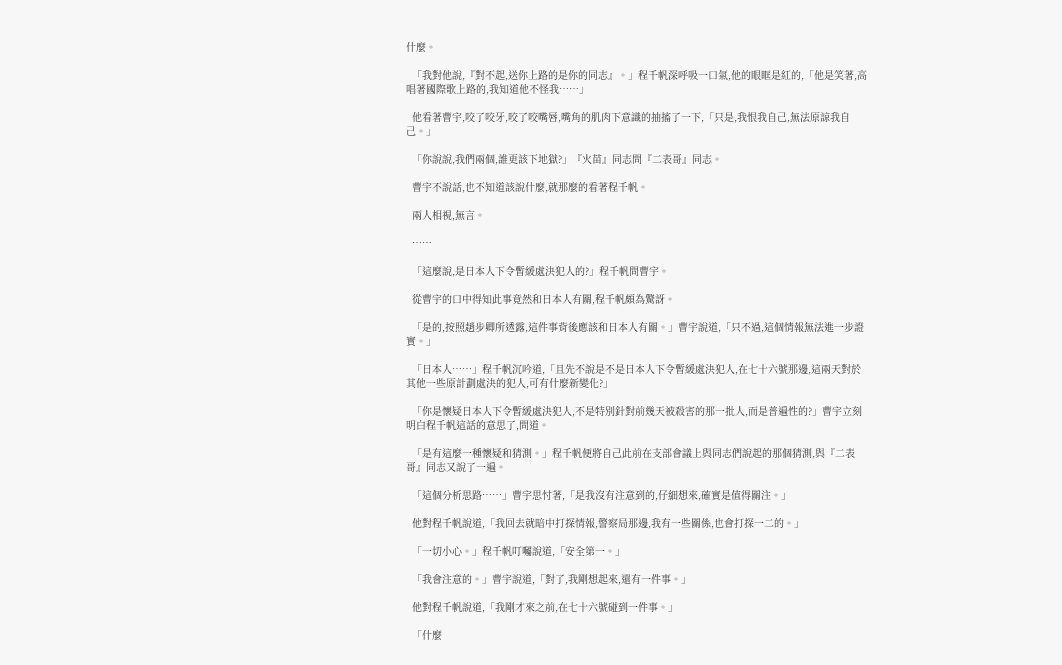什麼。

  「我對他說,『對不起,送你上路的是你的同志』。」程千帆深呼吸一口氣,他的眼眶是紅的,「他是笑著,高唱著國際歌上路的,我知道他不怪我……」

  他看著曹宇,咬了咬牙,咬了咬嘴唇,嘴角的肌肉下意識的抽搐了一下,「只是,我恨我自己,無法原諒我自己。」

  「你說說,我們兩個,誰更該下地獄?」『火苗』同志問『二表哥』同志。

  曹宇不說話,也不知道該說什麼,就那麼的看著程千帆。

  兩人相視,無言。

  ……

  「這麼說,是日本人下令暫緩處決犯人的?」程千帆問曹宇。

  從曹宇的口中得知此事竟然和日本人有關,程千帆頗為驚訝。

  「是的,按照趙步卿所透露,這件事背後應該和日本人有關。」曹宇說道,「只不過,這個情報無法進一步證實。」

  「日本人……」程千帆沉吟道,「且先不說是不是日本人下令暫緩處決犯人,在七十六號那邊,這兩天對於其他一些原計劃處決的犯人,可有什麼新變化?」

  「你是懷疑日本人下令暫緩處決犯人,不是特別針對前幾天被殺害的那一批人,而是普遍性的?」曹宇立刻明白程千帆這話的意思了,問道。

  「是有這麼一種懷疑和猜測。」程千帆便將自己此前在支部會議上與同志們說起的那個猜測,與『二表哥』同志又說了一遍。

  「這個分析思路……」曹宇思忖著,「是我沒有注意到的,仔細想來,確實是值得關注。」

  他對程千帆說道,「我回去就暗中打探情報,警察局那邊,我有一些關係,也會打探一二的。」

  「一切小心。」程千帆叮囑說道,「安全第一。」

  「我會注意的。」曹宇說道,「對了,我剛想起來,還有一件事。」

  他對程千帆說道,「我剛才來之前,在七十六號碰到一件事。」

  「什麼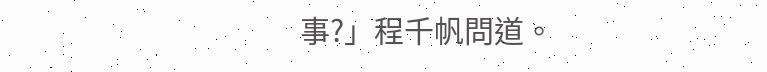事?」程千帆問道。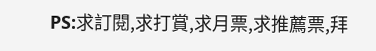PS:求訂閱,求打賞,求月票,求推薦票,拜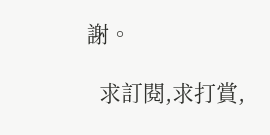謝。

  求訂閱,求打賞,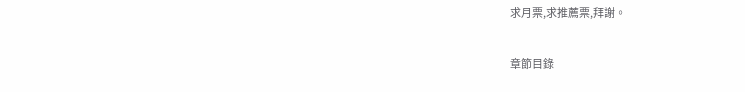求月票,求推薦票,拜謝。

章節目錄